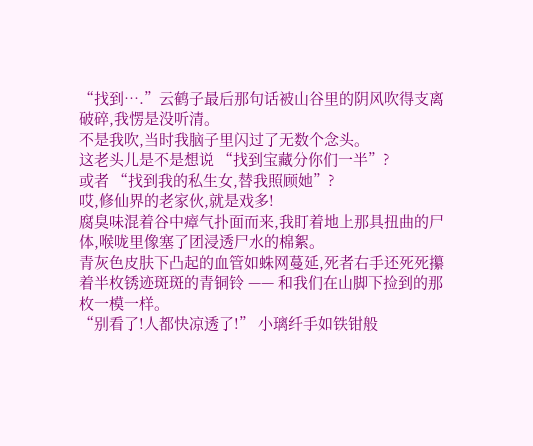“找到….”云鹤子最后那句话被山谷里的阴风吹得支离破碎,我愣是没听清。
不是我吹,当时我脑子里闪过了无数个念头。
这老头儿是不是想说 “找到宝藏分你们一半”?
或者 “找到我的私生女,替我照顾她”?
哎,修仙界的老家伙,就是戏多!
腐臭味混着谷中瘴气扑面而来,我盯着地上那具扭曲的尸体,喉咙里像塞了团浸透尸水的棉絮。
青灰色皮肤下凸起的血管如蛛网蔓延,死者右手还死死攥着半枚锈迹斑斑的青铜铃 —— 和我们在山脚下捡到的那枚一模一样。
“别看了!人都快凉透了!” 小璃纤手如铁钳般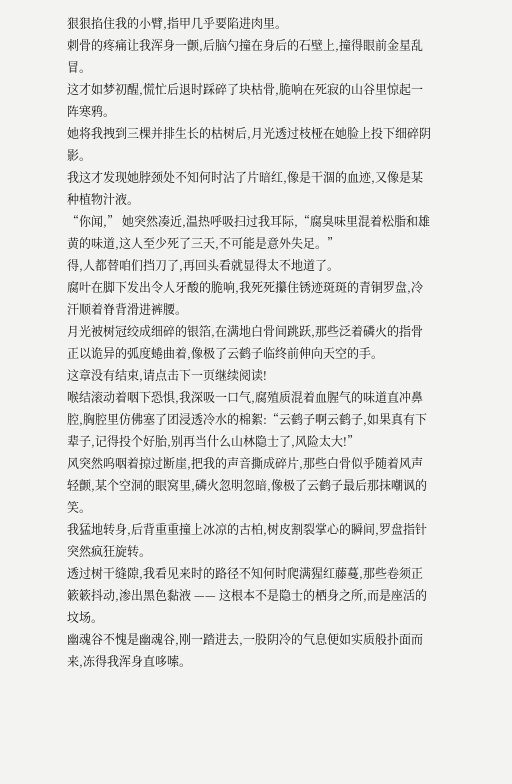狠狠掐住我的小臂,指甲几乎要陷进肉里。
刺骨的疼痛让我浑身一颤,后脑勺撞在身后的石壁上,撞得眼前金星乱冒。
这才如梦初醒,慌忙后退时踩碎了块枯骨,脆响在死寂的山谷里惊起一阵寒鸦。
她将我拽到三棵并排生长的枯树后,月光透过枝桠在她脸上投下细碎阴影。
我这才发现她脖颈处不知何时沾了片暗红,像是干涸的血迹,又像是某种植物汁液。
“你闻,” 她突然凑近,温热呼吸扫过我耳际,“腐臭味里混着松脂和雄黄的味道,这人至少死了三天,不可能是意外失足。”
得,人都替咱们挡刀了,再回头看就显得太不地道了。
腐叶在脚下发出令人牙酸的脆响,我死死攥住锈迹斑斑的青铜罗盘,冷汗顺着脊背滑进裤腰。
月光被树冠绞成细碎的银箔,在满地白骨间跳跃,那些泛着磷火的指骨正以诡异的弧度蜷曲着,像极了云鹤子临终前伸向天空的手。
这章没有结束,请点击下一页继续阅读!
喉结滚动着咽下恐惧,我深吸一口气,腐殖质混着血腥气的味道直冲鼻腔,胸腔里仿佛塞了团浸透冷水的棉絮:“云鹤子啊云鹤子,如果真有下辈子,记得投个好胎,别再当什么山林隐士了,风险太大!”
风突然呜咽着掠过断崖,把我的声音撕成碎片,那些白骨似乎随着风声轻颤,某个空洞的眼窝里,磷火忽明忽暗,像极了云鹤子最后那抹嘲讽的笑。
我猛地转身,后背重重撞上冰凉的古柏,树皮割裂掌心的瞬间,罗盘指针突然疯狂旋转。
透过树干缝隙,我看见来时的路径不知何时爬满猩红藤蔓,那些卷须正簌簌抖动,渗出黑色黏液 —— 这根本不是隐士的栖身之所,而是座活的坟场。
幽魂谷不愧是幽魂谷,刚一踏进去,一股阴冷的气息便如实质般扑面而来,冻得我浑身直哆嗦。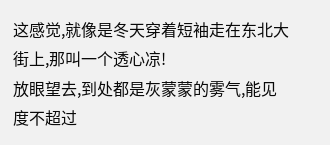这感觉,就像是冬天穿着短袖走在东北大街上,那叫一个透心凉!
放眼望去,到处都是灰蒙蒙的雾气,能见度不超过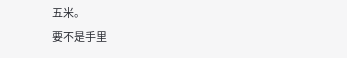五米。
要不是手里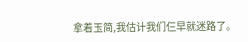拿着玉简,我估计我们仨早就迷路了。